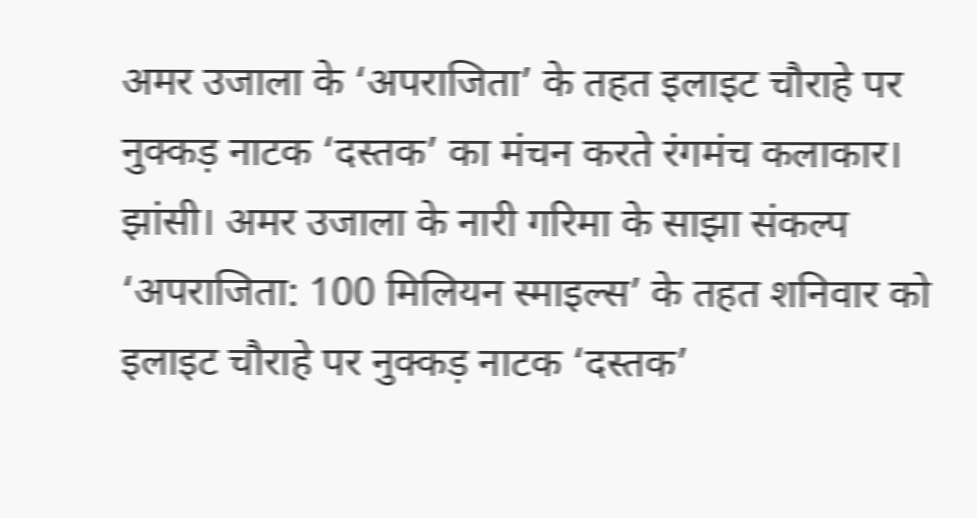अमर उजाला के ‘अपराजिता’ के तहत इलाइट चौराहे पर नुक्कड़ नाटक ‘दस्तक’ का मंचन करते रंगमंच कलाकार।
झांसी। अमर उजाला के नारी गरिमा के साझा संकल्प ‘अपराजिता: 100 मिलियन स्माइल्स’ के तहत शनिवार को इलाइट चौराहे पर नुक्कड़ नाटक ‘दस्तक’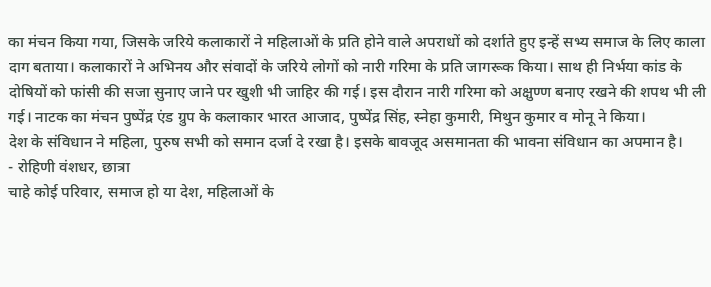का मंचन किया गया, जिसके जरिये कलाकारों ने महिलाओं के प्रति होने वाले अपराधों को दर्शाते हुए इन्हें सभ्य समाज के लिए काला दाग बताया। कलाकारों ने अभिनय और संवादों के जरिये लोगों को नारी गरिमा के प्रति जागरूक किया। साथ ही निर्भया कांड के दोषियों को फांसी की सजा सुनाए जाने पर खुशी भी जाहिर की गई। इस दौरान नारी गरिमा को अक्षुण्ण बनाए रखने की शपथ भी ली गई। नाटक का मंचन पुष्पेंद्र एंड ग्रुप के कलाकार भारत आजाद, पुष्पेंद्र सिंह, स्नेहा कुमारी, मिथुन कुमार व मोनू ने किया।
देश के संविधान ने महिला, पुरुष सभी को समान दर्जा दे रखा है। इसके बावजूद असमानता की भावना संविधान का अपमान है।
- रोहिणी वंशधर, छात्रा
चाहे कोई परिवार, समाज हो या देश, महिलाओं के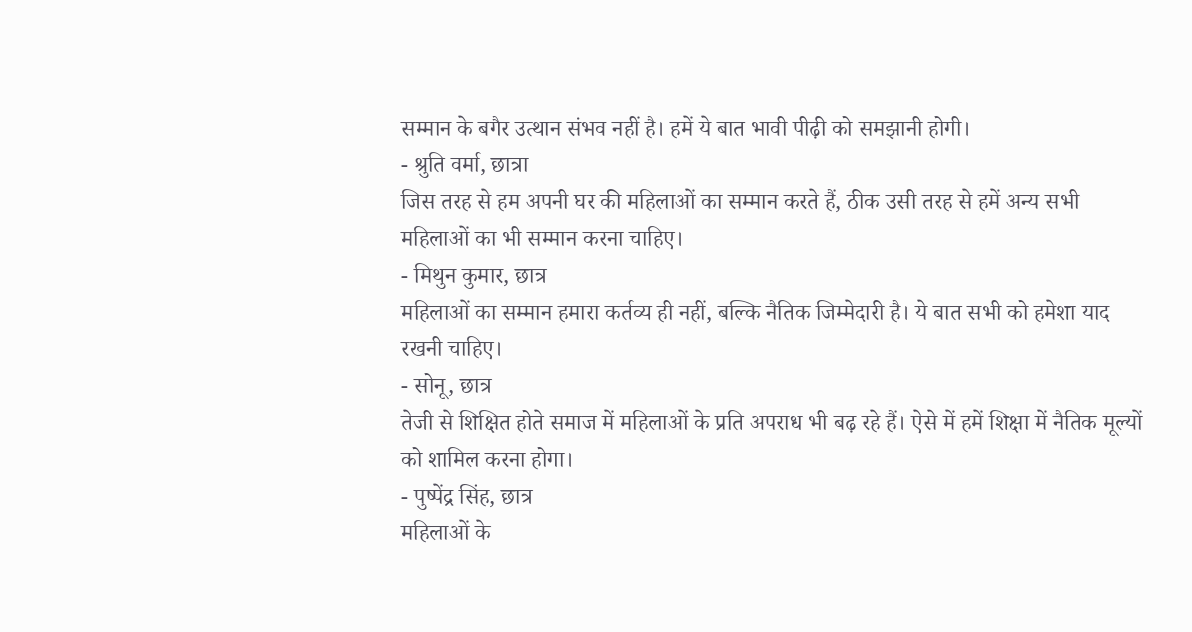सम्मान के बगैर उत्थान संभव नहीं है। हमें ये बात भावी पीढ़ी को समझानी होगी।
- श्रुति वर्मा, छात्रा
जिस तरह से हम अपनी घर की महिलाओं का सम्मान करते हैं, ठीक उसी तरह से हमें अन्य सभी महिलाओं का भी सम्मान करना चाहिए।
- मिथुन कुमार, छात्र
महिलाओं का सम्मान हमारा कर्तव्य ही नहीं, बल्कि नैतिक जिम्मेदारी है। ये बात सभी को हमेशा याद रखनी चाहिए।
- सोनू, छात्र
तेजी से शिक्षित होते समाज में महिलाओं के प्रति अपराध भी बढ़ रहे हैं। ऐसे में हमें शिक्षा में नैतिक मूल्यों को शामिल करना होगा।
- पुष्पेंद्र सिंह, छात्र
महिलाओं के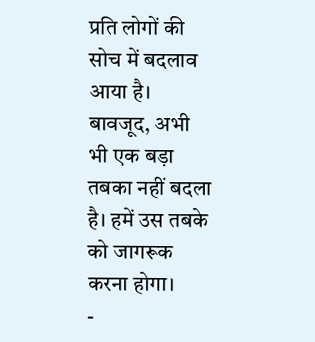प्रति लोगों की सोच में बदलाव आया है। बावजूद, अभी भी एक बड़ा तबका नहीं बदला है। हमें उस तबके को जागरूक करना होगा।
-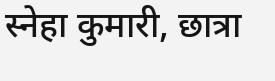स्नेहा कुमारी, छात्रा